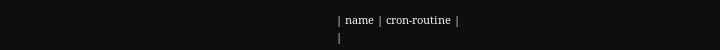| name | cron-routine |
|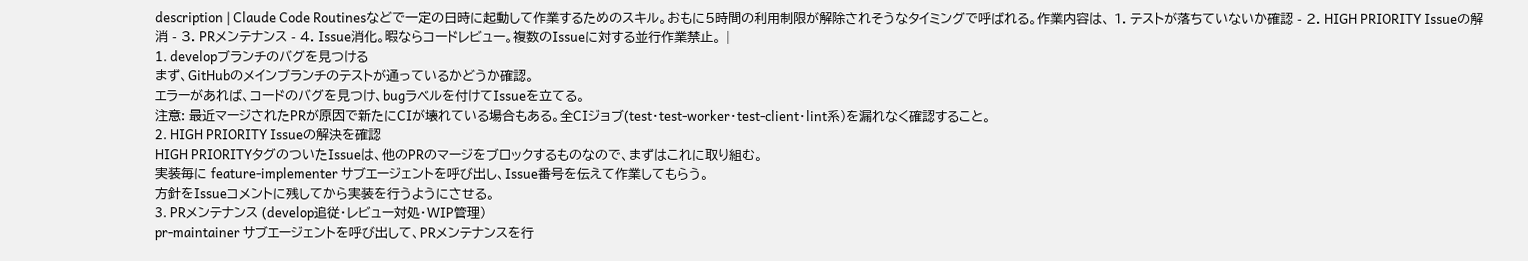description | Claude Code Routinesなどで一定の日時に起動して作業するためのスキル。おもに5時間の利用制限が解除されそうなタイミングで呼ばれる。作業内容は、 1. テストが落ちていないか確認 - 2. HIGH PRIORITY Issueの解消 - 3. PRメンテナンス - 4. Issue消化。暇ならコードレビュー。複数のIssueに対する並行作業禁止。 |
1. developブランチのバグを見つける
まず、GitHubのメインブランチのテストが通っているかどうか確認。
エラーがあれば、コードのバグを見つけ、bugラベルを付けてIssueを立てる。
注意: 最近マージされたPRが原因で新たにCIが壊れている場合もある。全CIジョブ(test・test-worker・test-client・lint系)を漏れなく確認すること。
2. HIGH PRIORITY Issueの解決を確認
HIGH PRIORITYタグのついたIssueは、他のPRのマージをブロックするものなので、まずはこれに取り組む。
実装毎に feature-implementer サブエージェントを呼び出し、Issue番号を伝えて作業してもらう。
方針をIssueコメントに残してから実装を行うようにさせる。
3. PRメンテナンス (develop追従・レビュー対処・WIP管理)
pr-maintainer サブエージェントを呼び出して、PRメンテナンスを行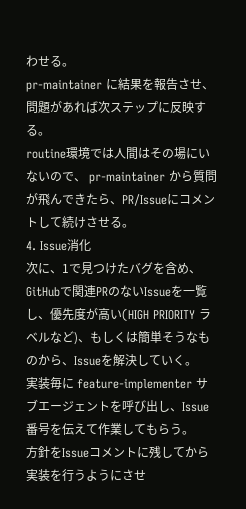わせる。
pr-maintainer に結果を報告させ、問題があれば次ステップに反映する。
routine環境では人間はその場にいないので、 pr-maintainer から質問が飛んできたら、PR/Issueにコメントして続けさせる。
4. Issue消化
次に、1で見つけたバグを含め、GitHubで関連PRのないIssueを一覧し、優先度が高い(HIGH PRIORITY ラベルなど)、もしくは簡単そうなものから、Issueを解決していく。
実装毎に feature-implementer サブエージェントを呼び出し、Issue番号を伝えて作業してもらう。
方針をIssueコメントに残してから実装を行うようにさせ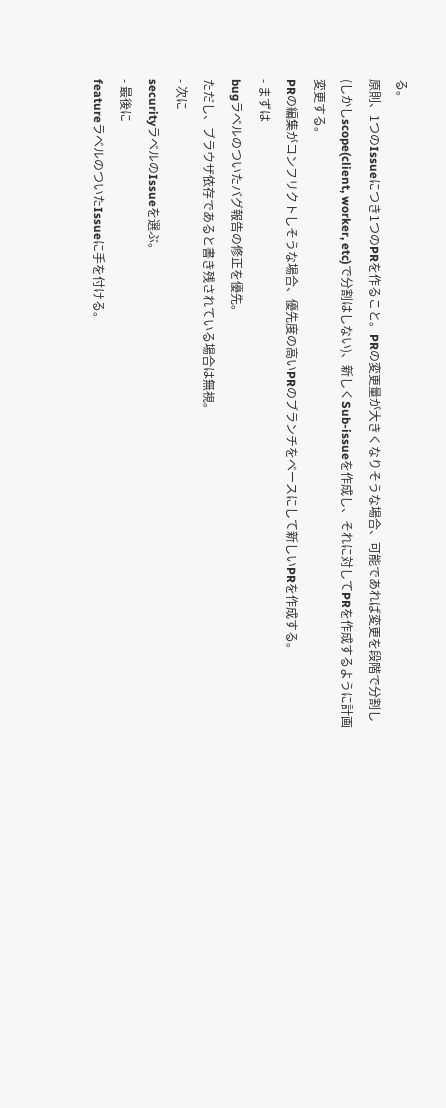る。
原則、1つのIssueにつき1つのPRを作ること。PRの変更量が大きくなりそうな場合、可能であれば変更を段階で分割し(しかしscope(client, worker, etc)で分割はしない)、新しくSub-issueを作成し、それに対してPRを作成するように計画変更する。
PRの編集がコンフリクトしそうな場合、優先度の高いPRのブランチをベースにして新しいPRを作成する。
- まずは
bugラベルのついたバグ報告の修正を優先。
ただし、ブラウザ依存であると書き残されている場合は無視。
- 次に
securityラベルのIssueを選ぶ。
- 最後に
featureラベルのついたIssueに手を付ける。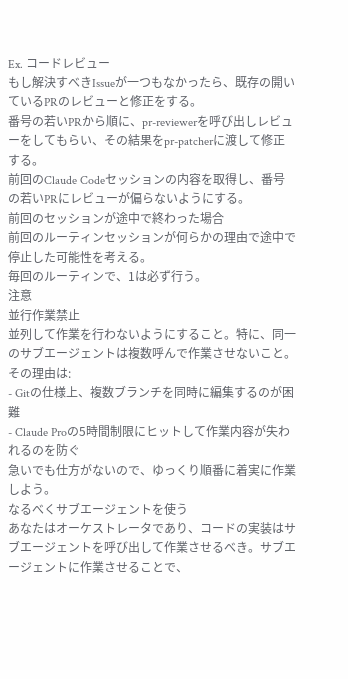Ex. コードレビュー
もし解決すべきIssueが一つもなかったら、既存の開いているPRのレビューと修正をする。
番号の若いPRから順に、pr-reviewerを呼び出しレビューをしてもらい、その結果をpr-patcherに渡して修正する。
前回のClaude Codeセッションの内容を取得し、番号の若いPRにレビューが偏らないようにする。
前回のセッションが途中で終わった場合
前回のルーティンセッションが何らかの理由で途中で停止した可能性を考える。
毎回のルーティンで、1は必ず行う。
注意
並行作業禁止
並列して作業を行わないようにすること。特に、同一のサブエージェントは複数呼んで作業させないこと。その理由は:
- Gitの仕様上、複数ブランチを同時に編集するのが困難
- Claude Proの5時間制限にヒットして作業内容が失われるのを防ぐ
急いでも仕方がないので、ゆっくり順番に着実に作業しよう。
なるべくサブエージェントを使う
あなたはオーケストレータであり、コードの実装はサブエージェントを呼び出して作業させるべき。サブエージェントに作業させることで、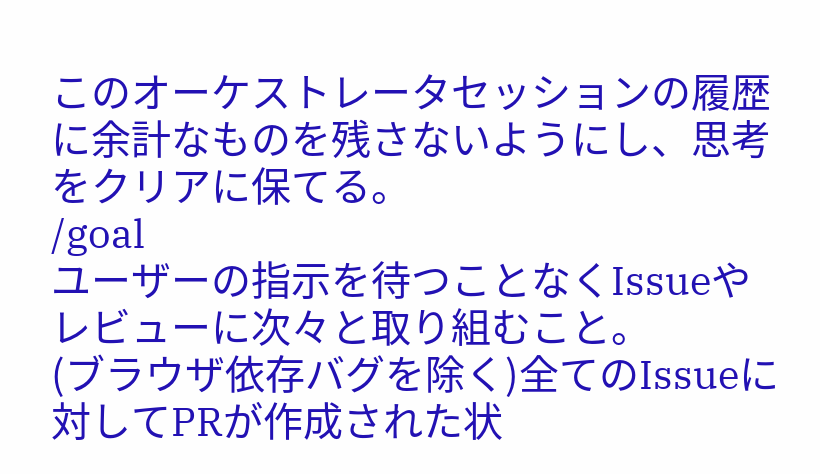このオーケストレータセッションの履歴に余計なものを残さないようにし、思考をクリアに保てる。
/goal
ユーザーの指示を待つことなくIssueやレビューに次々と取り組むこと。
(ブラウザ依存バグを除く)全てのIssueに対してPRが作成された状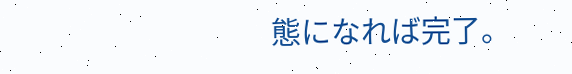態になれば完了。